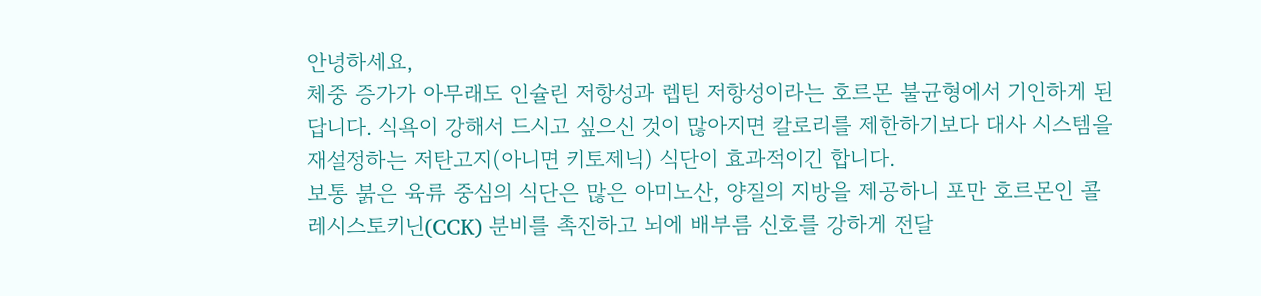안녕하세요,
체중 증가가 아무래도 인슐린 저항성과 렙틴 저항성이라는 호르몬 불균형에서 기인하게 된답니다. 식욕이 강해서 드시고 싶으신 것이 많아지면 칼로리를 제한하기보다 대사 시스템을 재설정하는 저탄고지(아니면 키토제닉) 식단이 효과적이긴 합니다.
보통 붉은 육류 중심의 식단은 많은 아미노산, 양질의 지방을 제공하니 포만 호르몬인 콜레시스토키닌(CCK) 분비를 촉진하고 뇌에 배부름 신호를 강하게 전달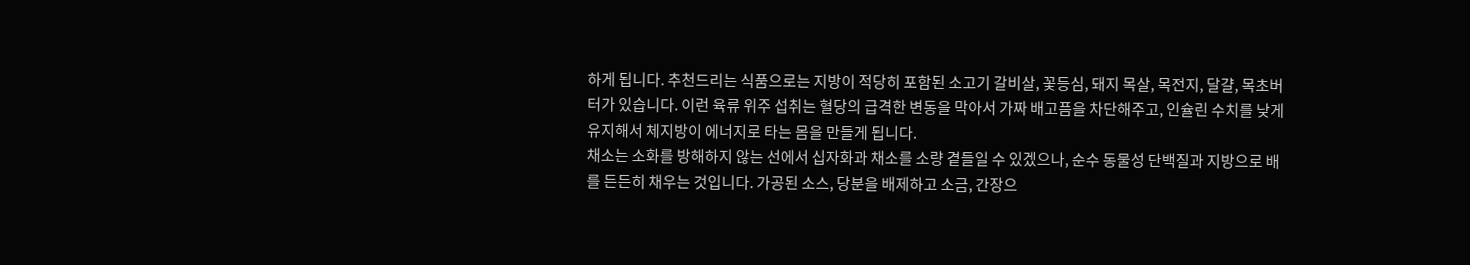하게 됩니다. 추천드리는 식품으로는 지방이 적당히 포함된 소고기 갈비살, 꽃등심, 돼지 목살, 목전지, 달걀, 목초버터가 있습니다. 이런 육류 위주 섭취는 혈당의 급격한 변동을 막아서 가짜 배고픔을 차단해주고, 인슐린 수치를 낮게 유지해서 체지방이 에너지로 타는 몸을 만들게 됩니다.
채소는 소화를 방해하지 않는 선에서 십자화과 채소를 소량 곁들일 수 있겠으나, 순수 동물성 단백질과 지방으로 배를 든든히 채우는 것입니다. 가공된 소스, 당분을 배제하고 소금, 간장으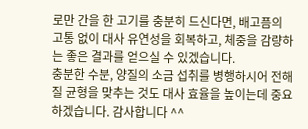로만 간을 한 고기를 충분히 드신다면, 배고픔의 고통 없이 대사 유연성을 회복하고, 체중을 감량하는 좋은 결과를 얻으실 수 있겠습니다.
충분한 수분, 양질의 소금 섭취를 병행하시어 전해질 균형을 맞추는 것도 대사 효율을 높이는데 중요하겠습니다. 감사합니다 ^^